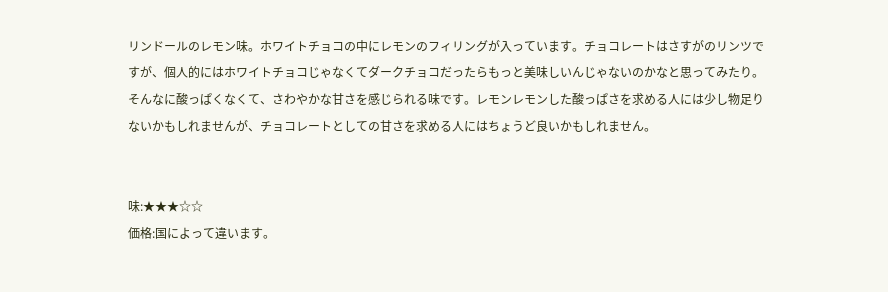リンドールのレモン味。ホワイトチョコの中にレモンのフィリングが入っています。チョコレートはさすがのリンツですが、個人的にはホワイトチョコじゃなくてダークチョコだったらもっと美味しいんじゃないのかなと思ってみたり。そんなに酸っぱくなくて、さわやかな甘さを感じられる味です。レモンレモンした酸っぱさを求める人には少し物足りないかもしれませんが、チョコレートとしての甘さを求める人にはちょうど良いかもしれません。


味:★★★☆☆
価格:国によって違います。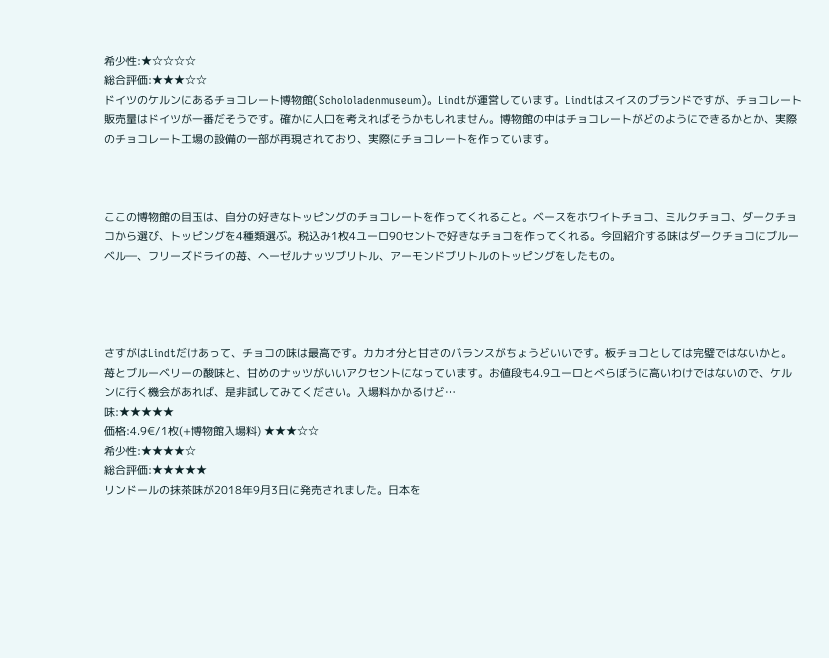希少性:★☆☆☆☆
総合評価:★★★☆☆
ドイツのケルンにあるチョコレート博物館(Schololadenmuseum)。Lindtが運営しています。Lindtはスイスのブランドですが、チョコレート販売量はドイツが一番だそうです。確かに人口を考えればそうかもしれません。博物館の中はチョコレートがどのようにできるかとか、実際のチョコレート工場の設備の一部が再現されており、実際にチョコレートを作っています。



ここの博物館の目玉は、自分の好きなトッピングのチョコレートを作ってくれること。ベースをホワイトチョコ、ミルクチョコ、ダークチョコから選び、トッピングを4種類選ぶ。税込み1枚4ユーロ90セントで好きなチョコを作ってくれる。今回紹介する味はダークチョコにブルーベル―、フリーズドライの苺、ヘーゼルナッツブリトル、アーモンドブリトルのトッピングをしたもの。




さすがはLindtだけあって、チョコの味は最高です。カカオ分と甘さのバランスがちょうどいいです。板チョコとしては完璧ではないかと。苺とブルーベリーの酸味と、甘めのナッツがいいアクセントになっています。お値段も4.9ユーロとべらぼうに高いわけではないので、ケルンに行く機会があれば、是非試してみてください。入場料かかるけど…
味:★★★★★
価格:4.9€/1枚(+博物館入場料) ★★★☆☆
希少性:★★★★☆
総合評価:★★★★★
リンドールの抹茶味が2018年9月3日に発売されました。日本を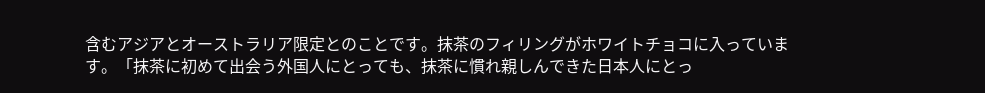含むアジアとオーストラリア限定とのことです。抹茶のフィリングがホワイトチョコに入っています。「抹茶に初めて出会う外国人にとっても、抹茶に慣れ親しんできた日本人にとっ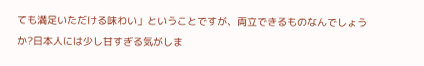ても満足いただける味わい」ということですが、両立できるものなんでしょうか?日本人には少し甘すぎる気がしま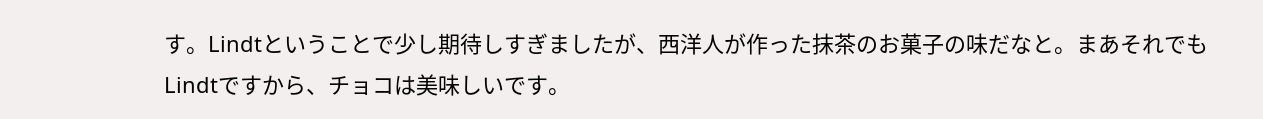す。Lindtということで少し期待しすぎましたが、西洋人が作った抹茶のお菓子の味だなと。まあそれでもLindtですから、チョコは美味しいです。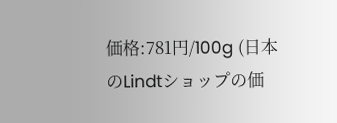価格:781円/100g (日本のLindtショップの価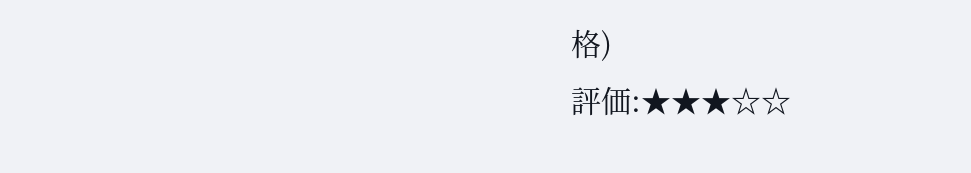格)
評価:★★★☆☆